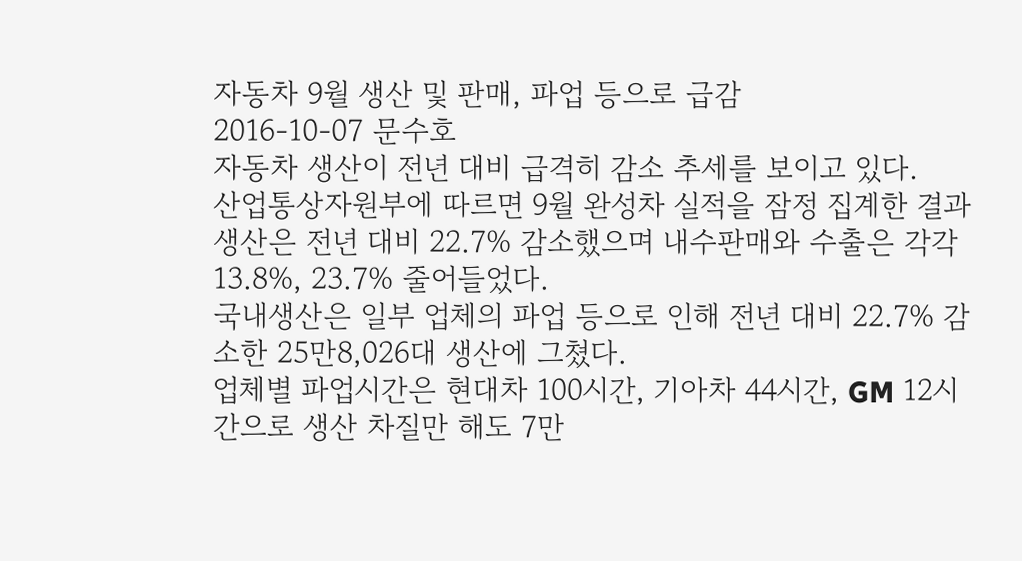자동차 9월 생산 및 판매, 파업 등으로 급감
2016-10-07 문수호
자동차 생산이 전년 대비 급격히 감소 추세를 보이고 있다.
산업통상자원부에 따르면 9월 완성차 실적을 잠정 집계한 결과 생산은 전년 대비 22.7% 감소했으며 내수판매와 수출은 각각 13.8%, 23.7% 줄어들었다.
국내생산은 일부 업체의 파업 등으로 인해 전년 대비 22.7% 감소한 25만8,026대 생산에 그쳤다.
업체별 파업시간은 현대차 100시간, 기아차 44시간, GM 12시간으로 생산 차질만 해도 7만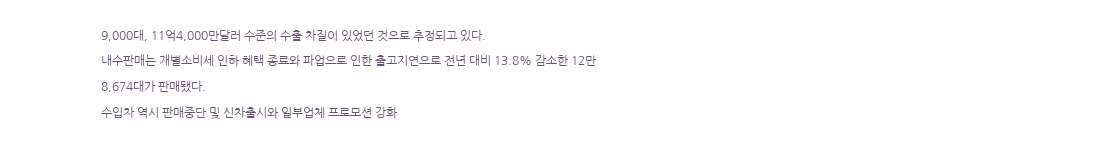9,000대, 11억4,000만달러 수준의 수출 차질이 있었던 것으로 추정되고 있다.
내수판매는 개별소비세 인하 혜택 종료와 파업으로 인한 출고지연으로 전년 대비 13.8% 감소한 12만8,674대가 판매됐다.
수입차 역시 판매중단 및 신차출시와 일부업체 프로모션 강화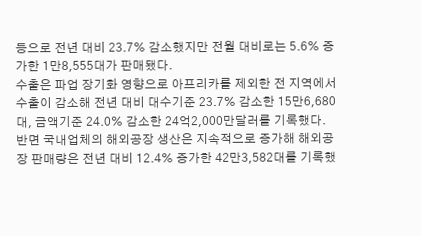등으로 전년 대비 23.7% 감소했지만 전월 대비로는 5.6% 증가한 1만8,555대가 판매됐다.
수출은 파업 장기화 영향으로 아프리카를 제외한 전 지역에서 수출이 감소해 전년 대비 대수기준 23.7% 감소한 15만6,680대, 금액기준 24.0% 감소한 24억2,000만달러를 기록했다.
반면 국내업체의 해외공장 생산은 지속적으로 증가해 해외공장 판매량은 전년 대비 12.4% 증가한 42만3,582대를 기록했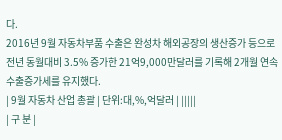다.
2016년 9월 자동차부품 수출은 완성차 해외공장의 생산증가 등으로 전년 동월대비 3.5% 증가한 21억9,000만달러를 기록해 2개월 연속 수출증가세를 유지했다.
| 9월 자동차 산업 총괄 | 단위:대,%,억달러 | |||||
| 구 분 |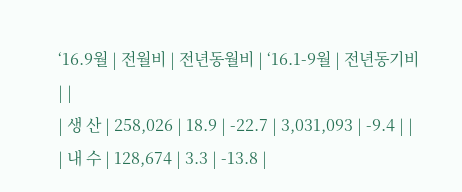‘16.9월 | 전월비 | 전년동월비 | ‘16.1-9월 | 전년동기비 | |
| 생 산 | 258,026 | 18.9 | -22.7 | 3,031,093 | -9.4 | |
| 내 수 | 128,674 | 3.3 | -13.8 |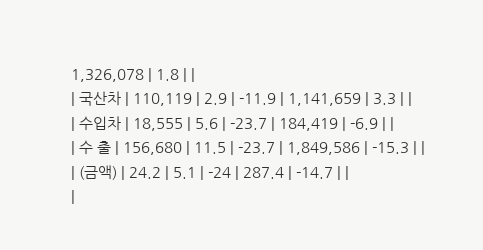1,326,078 | 1.8 | |
| 국산차 | 110,119 | 2.9 | -11.9 | 1,141,659 | 3.3 | |
| 수입차 | 18,555 | 5.6 | -23.7 | 184,419 | -6.9 | |
| 수 출 | 156,680 | 11.5 | -23.7 | 1,849,586 | -15.3 | |
| (금액) | 24.2 | 5.1 | -24 | 287.4 | -14.7 | |
|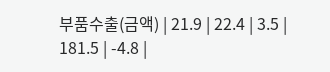부품수출(금액) | 21.9 | 22.4 | 3.5 | 181.5 | -4.8 |